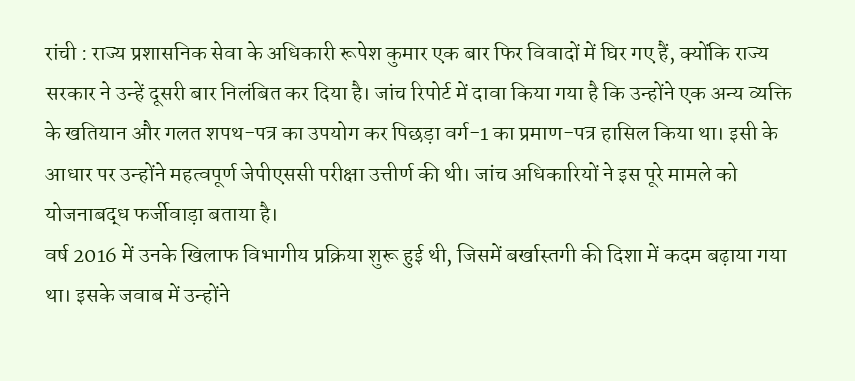रांची : राज्य प्रशासनिक सेवा के अधिकारी रूपेश कुमार एक बार फिर विवादों में घिर गए हैं, क्योंकि राज्य सरकार ने उन्हें दूसरी बार निलंबित कर दिया है। जांच रिपोर्ट में दावा किया गया है कि उन्होंने एक अन्य व्यक्ति के खतियान और गलत शपथ-पत्र का उपयोग कर पिछड़ा वर्ग-1 का प्रमाण-पत्र हासिल किया था। इसी के आधार पर उन्होंने महत्वपूर्ण जेपीएससी परीक्षा उत्तीर्ण की थी। जांच अधिकारियों ने इस पूरे मामले को योजनाबद्ध फर्जीवाड़ा बताया है।
वर्ष 2016 में उनके खिलाफ विभागीय प्रक्रिया शुरू हुई थी, जिसमें बर्खास्तगी की दिशा में कदम बढ़ाया गया था। इसके जवाब में उन्होंने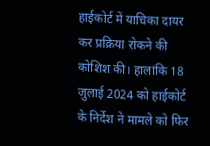हाईकोर्ट में याचिका दायर कर प्रक्रिया रोकने की कोशिश की। हालांकि 18 जुलाई 2024 को हाईकोर्ट के निर्देश ने मामले को फिर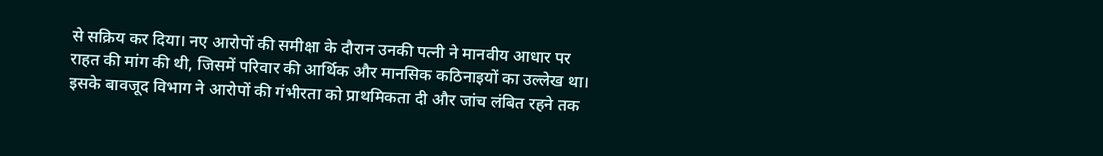से सक्रिय कर दिया। नए आरोपों की समीक्षा के दौरान उनकी पत्नी ने मानवीय आधार पर राहत की मांग की थी, जिसमें परिवार की आर्थिक और मानसिक कठिनाइयों का उल्लेख था।
इसके बावजूद विभाग ने आरोपों की गंभीरता को प्राथमिकता दी और जांच लंबित रहने तक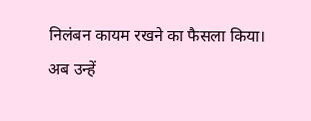निलंबन कायम रखने का फैसला किया। अब उन्हें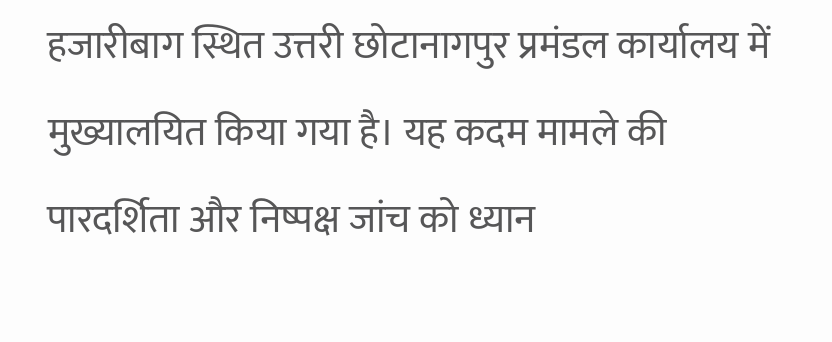हजारीबाग स्थित उत्तरी छोटानागपुर प्रमंडल कार्यालय में मुख्यालयित किया गया है। यह कदम मामले की पारदर्शिता और निष्पक्ष जांच को ध्यान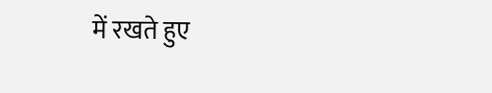में रखते हुए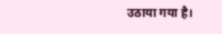उठाया गया है।